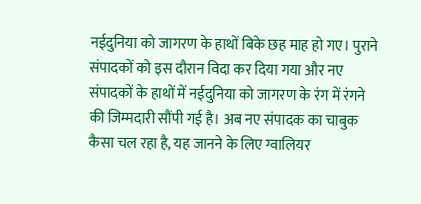नईदुनिया को जागरण के हाथों बिके छह माह हो गए। पुराने संपादकों को इस दौरान विदा कर दिया गया और नए संपादकों के हाथों में नईदुनिया को जागरण के रंग में रंगने की जिम्मदारी सौंपी गई है। अब नए संपादक का चाबुक कैसा चल रहा है, यह जानने के लिए ग्वालियर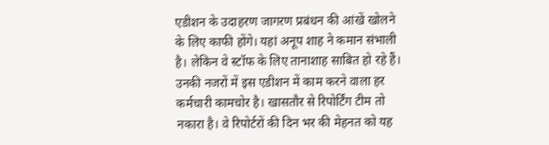एडीशन के उदाहरण जागरण प्रबंधन की आंखें खोलने के लिए काफी होंगे। यहां अनूप शाह ने कमान संभाली है। लेकिन वे स्टॉफ के लिए तानाशाह साबित हो रहे हैं।
उनकी नजरों में इस एडीशन में काम करने वाला हर कर्मचारी कामचोर है। खासतौर से रिपोर्टिंग टीम तो नकारा है। वे रिपोर्टरों की दिन भर की मेहनत को यह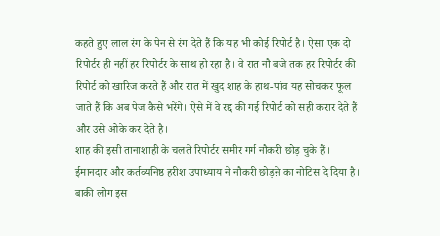कहते हुए लाल रंग के पेन से रंग देते हैं कि यह भी कोई रिपोर्ट है। ऐसा एक दो रिपोर्टर ही नहीं हर रिपोर्टर के साथ हो रहा है। वे रात नौ बजे तक हर रिपोर्टर की रिपोर्ट को खारिज करते हैं और रात में खुद शाह के हाथ-पांव यह सोचकर फूल जाते हैं कि अब पेज कैसे भरेंगे। ऐसे में वे रद्द की गई रिपोर्ट को सही करार देते हैं और उसे ओके कर देते है।
शाह की इसी तानाशाही के चलते रिपोर्टर समीर गर्ग नौकरी छोड़ चुके हैं। ईमानदार और कर्तव्यनिष्ठ हरीश उपाध्याय ने नौकरी छोड़ऩे का नोटिस दे दिया है। बाकी लोग इस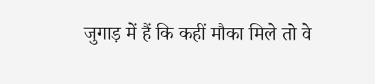जुगाड़ में हैं कि कहीं मौका मिले तो वे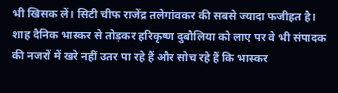भी खिसक लें। सिटी चीफ राजेंद्र तलेगांवकर की सबसे ज्यादा फजीहत है। शाह दैनिक भास्कर से तोड़कर हरिकृष्ण दुबौलिया को लाए पर वे भी संपादक की नजरों में खरे नहीं उतर पा रहे हैं और सोच रहे हैं कि भास्कर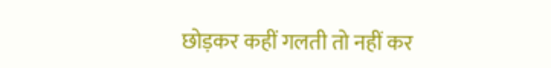छोड़कर कहीं गलती तो नहीं कर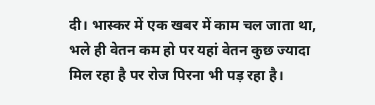दी। भास्कर में एक खबर में काम चल जाता था, भले ही वेतन कम हो पर यहां वेतन कुछ ज्यादा मिल रहा है पर रोज पिरना भी पड़ रहा है।